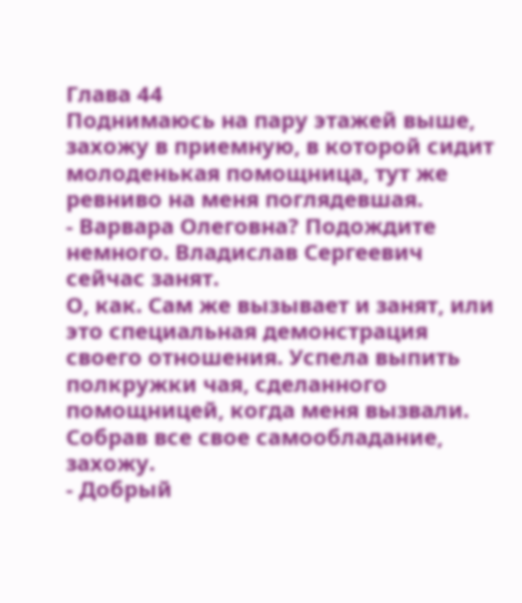Глава 44
Поднимаюсь на пару этажей выше, захожу в приемную, в которой сидит молоденькая помощница, тут же ревниво на меня поглядевшая.
- Варвара Олеговна? Подождите немного. Владислав Сергеевич сейчас занят.
О, как. Сам же вызывает и занят, или это специальная демонстрация своего отношения. Успела выпить полкружки чая, сделанного помощницей, когда меня вызвали. Собрав все свое самообладание, захожу.
- Добрый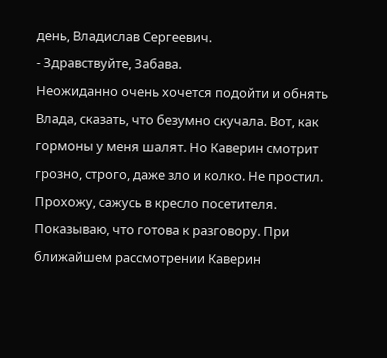день, Владислав Сергеевич.
- Здравствуйте, Забава.
Неожиданно очень хочется подойти и обнять Влада, сказать, что безумно скучала. Вот, как гормоны у меня шалят. Но Каверин смотрит грозно, строго, даже зло и колко. Не простил.
Прохожу, сажусь в кресло посетителя. Показываю, что готова к разговору. При ближайшем рассмотрении Каверин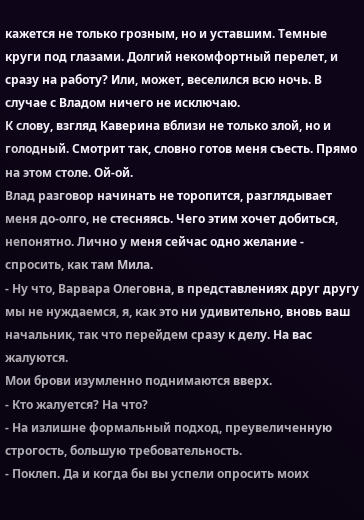кажется не только грозным, но и уставшим. Темные круги под глазами. Долгий некомфортный перелет, и сразу на работу? Или, может, веселился всю ночь. В случае с Владом ничего не исключаю.
К слову, взгляд Каверина вблизи не только злой, но и голодный. Смотрит так, словно готов меня съесть. Прямо на этом столе. Ой-ой.
Влад разговор начинать не торопится, разглядывает меня до-олго, не стесняясь. Чего этим хочет добиться, непонятно. Лично у меня сейчас одно желание - спросить, как там Мила.
- Ну что, Варвара Олеговна, в представлениях друг другу мы не нуждаемся, я, как это ни удивительно, вновь ваш начальник, так что перейдем сразу к делу. На вас жалуются.
Мои брови изумленно поднимаются вверх.
- Кто жалуется? На что?
- На излишне формальный подход, преувеличенную строгость, большую требовательность.
- Поклеп. Да и когда бы вы успели опросить моих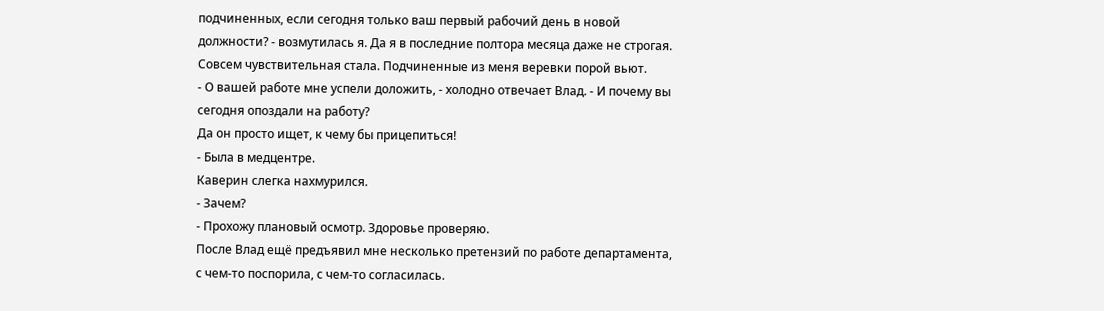подчиненных, если сегодня только ваш первый рабочий день в новой должности? - возмутилась я. Да я в последние полтора месяца даже не строгая. Совсем чувствительная стала. Подчиненные из меня веревки порой вьют.
- О вашей работе мне успели доложить, - холодно отвечает Влад. - И почему вы сегодня опоздали на работу?
Да он просто ищет, к чему бы прицепиться!
- Была в медцентре.
Каверин слегка нахмурился.
- Зачем?
- Прохожу плановый осмотр. Здоровье проверяю.
После Влад ещё предъявил мне несколько претензий по работе департамента, с чем-то поспорила, с чем-то согласилась.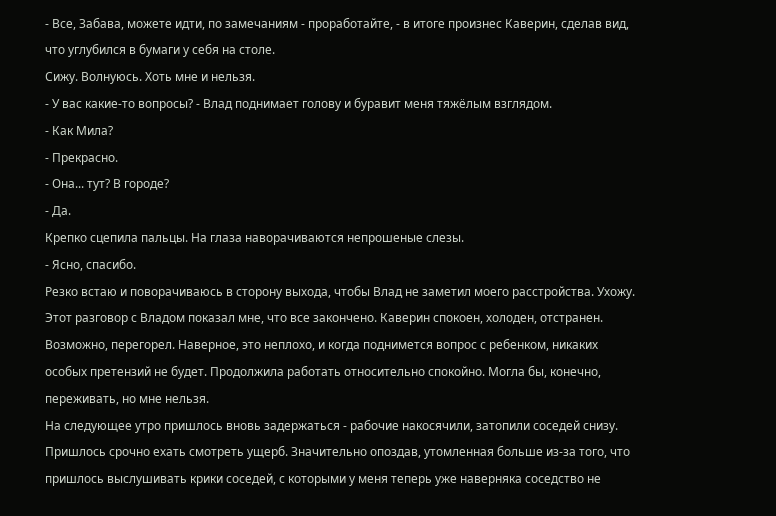- Все, Забава, можете идти, по замечаниям - проработайте, - в итоге произнес Каверин, сделав вид, что углубился в бумаги у себя на столе.
Сижу. Волнуюсь. Хоть мне и нельзя.
- У вас какие-то вопросы? - Влад поднимает голову и буравит меня тяжёлым взглядом.
- Как Мила?
- Прекрасно.
- Она... тут? В городе?
- Да.
Крепко сцепила пальцы. На глаза наворачиваются непрошеные слезы.
- Ясно, спасибо.
Резко встаю и поворачиваюсь в сторону выхода, чтобы Влад не заметил моего расстройства. Ухожу.
Этот разговор с Владом показал мне, что все закончено. Каверин спокоен, холоден, отстранен. Возможно, перегорел. Наверное, это неплохо, и когда поднимется вопрос с ребенком, никаких особых претензий не будет. Продолжила работать относительно спокойно. Могла бы, конечно, переживать, но мне нельзя.
На следующее утро пришлось вновь задержаться - рабочие накосячили, затопили соседей снизу. Пришлось срочно ехать смотреть ущерб. Значительно опоздав, утомленная больше из-за того, что пришлось выслушивать крики соседей, с которыми у меня теперь уже наверняка соседство не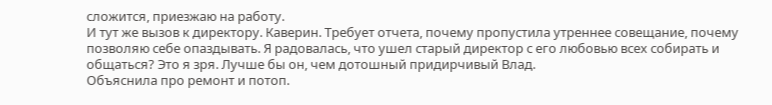сложится, приезжаю на работу.
И тут же вызов к директору. Каверин. Требует отчета, почему пропустила утреннее совещание, почему позволяю себе опаздывать. Я радовалась, что ушел старый директор с его любовью всех собирать и общаться? Это я зря. Лучше бы он, чем дотошный придирчивый Влад.
Объяснила про ремонт и потоп.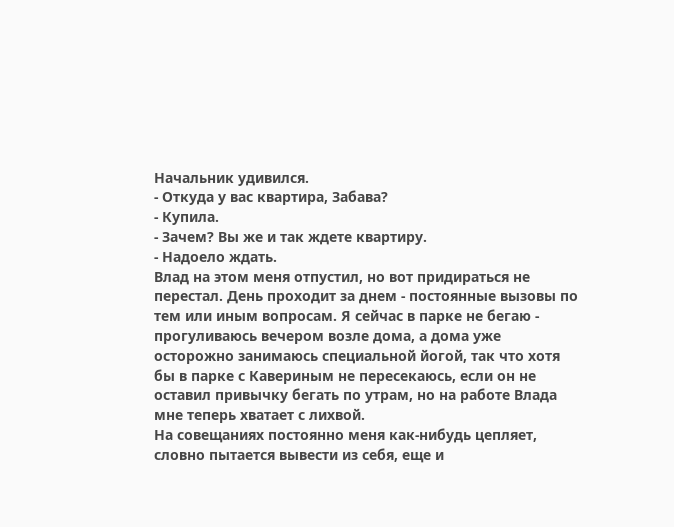Начальник удивился.
- Откуда у вас квартира, Забава?
- Купила.
- Зачем? Вы же и так ждете квартиру.
- Надоело ждать.
Влад на этом меня отпустил, но вот придираться не перестал. День проходит за днем - постоянные вызовы по тем или иным вопросам. Я сейчас в парке не бегаю - прогуливаюсь вечером возле дома, а дома уже осторожно занимаюсь специальной йогой, так что хотя бы в парке с Кавериным не пересекаюсь, если он не оставил привычку бегать по утрам, но на работе Влада мне теперь хватает с лихвой.
На совещаниях постоянно меня как-нибудь цепляет, словно пытается вывести из себя, еще и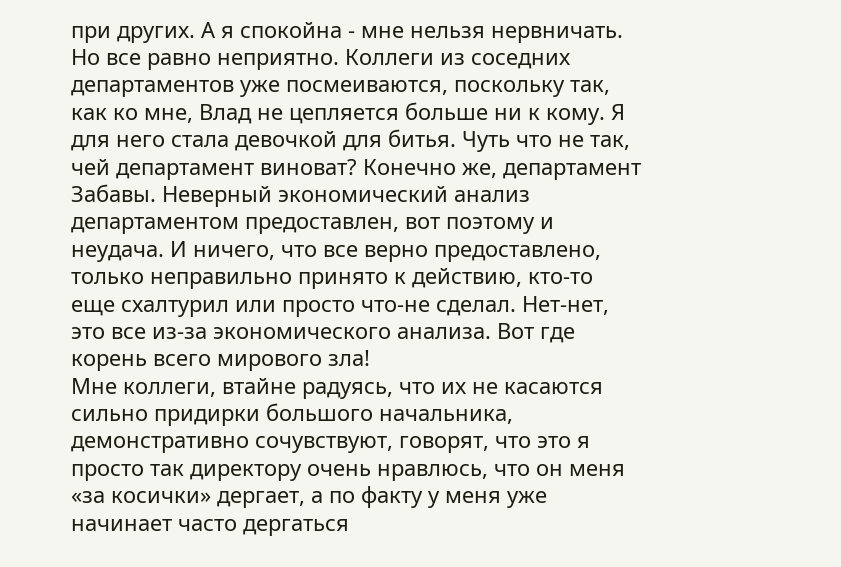при других. А я спокойна - мне нельзя нервничать. Но все равно неприятно. Коллеги из соседних департаментов уже посмеиваются, поскольку так, как ко мне, Влад не цепляется больше ни к кому. Я для него стала девочкой для битья. Чуть что не так, чей департамент виноват? Конечно же, департамент Забавы. Неверный экономический анализ департаментом предоставлен, вот поэтому и неудача. И ничего, что все верно предоставлено, только неправильно принято к действию, кто-то еще схалтурил или просто что-не сделал. Нет-нет, это все из-за экономического анализа. Вот где корень всего мирового зла!
Мне коллеги, втайне радуясь, что их не касаются сильно придирки большого начальника, демонстративно сочувствуют, говорят, что это я просто так директору очень нравлюсь, что он меня «за косички» дергает, а по факту у меня уже начинает часто дергаться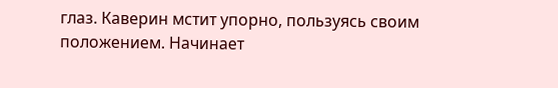глаз. Каверин мстит упорно, пользуясь своим положением. Начинает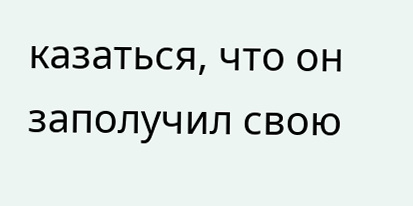казаться, что он заполучил свою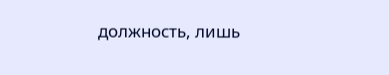должность, лишь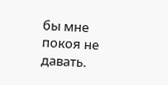бы мне покоя не давать.